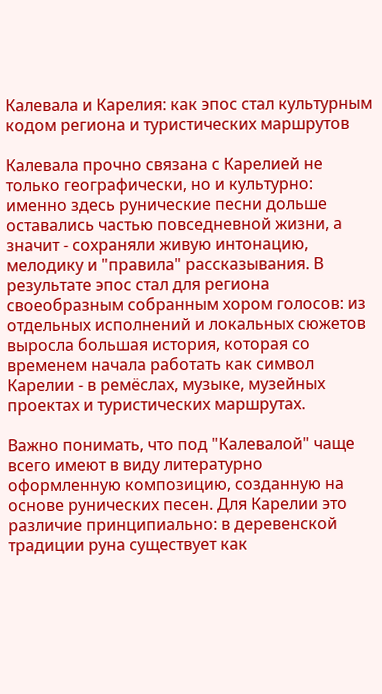Калевала и Карелия: как эпос стал культурным кодом региона и туристических маршрутов

Калевала прочно связана с Карелией не только географически, но и культурно: именно здесь рунические песни дольше оставались частью повседневной жизни, а значит - сохраняли живую интонацию, мелодику и "правила" рассказывания. В результате эпос стал для региона своеобразным собранным хором голосов: из отдельных исполнений и локальных сюжетов выросла большая история, которая со временем начала работать как символ Карелии - в ремёслах, музыке, музейных проектах и туристических маршрутах.

Важно понимать, что под "Калевалой" чаще всего имеют в виду литературно оформленную композицию, созданную на основе рунических песен. Для Карелии это различие принципиально: в деревенской традиции руна существует как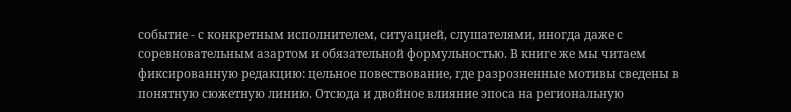событие - с конкретным исполнителем, ситуацией, слушателями, иногда даже с соревновательным азартом и обязательной формульностью. В книге же мы читаем фиксированную редакцию: цельное повествование, где разрозненные мотивы сведены в понятную сюжетную линию. Отсюда и двойное влияние эпоса на региональную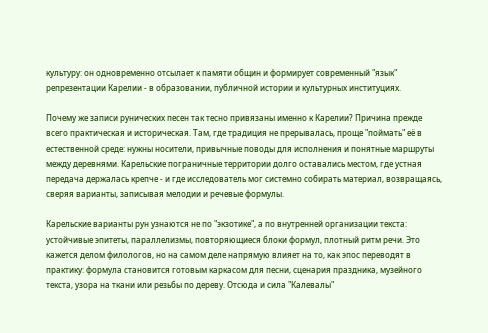культуру: он одновременно отсылает к памяти общин и формирует современный "язык" репрезентации Карелии - в образовании, публичной истории и культурных институциях.

Почему же записи рунических песен так тесно привязаны именно к Карелии? Причина прежде всего практическая и историческая. Там, где традиция не прерывалась, проще "поймать" её в естественной среде: нужны носители, привычные поводы для исполнения и понятные маршруты между деревнями. Карельские пограничные территории долго оставались местом, где устная передача держалась крепче - и где исследователь мог системно собирать материал, возвращаясь, сверяя варианты, записывая мелодии и речевые формулы.

Карельские варианты рун узнаются не по "экзотике", а по внутренней организации текста: устойчивые эпитеты, параллелизмы, повторяющиеся блоки формул, плотный ритм речи. Это кажется делом филологов, но на самом деле напрямую влияет на то, как эпос переводят в практику: формула становится готовым каркасом для песни, сценария праздника, музейного текста, узора на ткани или резьбы по дереву. Отсюда и сила "Калевалы"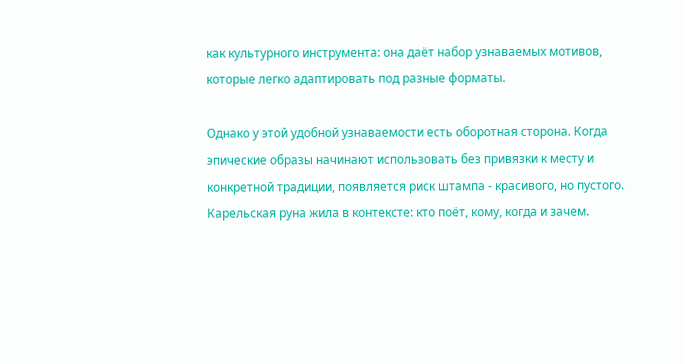как культурного инструмента: она даёт набор узнаваемых мотивов, которые легко адаптировать под разные форматы.

Однако у этой удобной узнаваемости есть оборотная сторона. Когда эпические образы начинают использовать без привязки к месту и конкретной традиции, появляется риск штампа - красивого, но пустого. Карельская руна жила в контексте: кто поёт, кому, когда и зачем.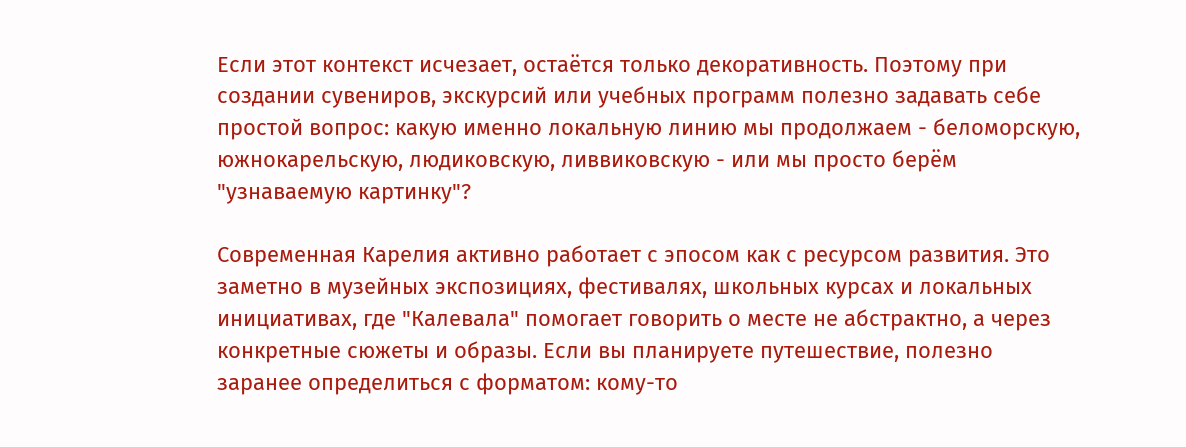Если этот контекст исчезает, остаётся только декоративность. Поэтому при создании сувениров, экскурсий или учебных программ полезно задавать себе простой вопрос: какую именно локальную линию мы продолжаем - беломорскую, южнокарельскую, людиковскую, ливвиковскую - или мы просто берём "узнаваемую картинку"?

Современная Карелия активно работает с эпосом как с ресурсом развития. Это заметно в музейных экспозициях, фестивалях, школьных курсах и локальных инициативах, где "Калевала" помогает говорить о месте не абстрактно, а через конкретные сюжеты и образы. Если вы планируете путешествие, полезно заранее определиться с форматом: кому-то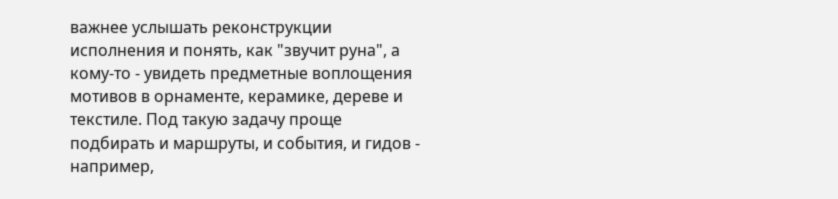важнее услышать реконструкции исполнения и понять, как "звучит руна", а кому-то - увидеть предметные воплощения мотивов в орнаменте, керамике, дереве и текстиле. Под такую задачу проще подбирать и маршруты, и события, и гидов - например,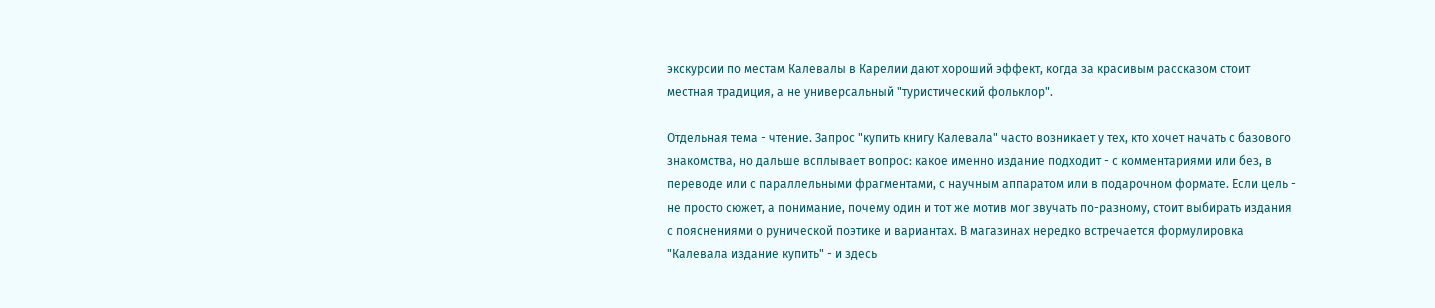экскурсии по местам Калевалы в Карелии дают хороший эффект, когда за красивым рассказом стоит местная традиция, а не универсальный "туристический фольклор".

Отдельная тема - чтение. Запрос "купить книгу Калевала" часто возникает у тех, кто хочет начать с базового знакомства, но дальше всплывает вопрос: какое именно издание подходит - с комментариями или без, в переводе или с параллельными фрагментами, с научным аппаратом или в подарочном формате. Если цель - не просто сюжет, а понимание, почему один и тот же мотив мог звучать по-разному, стоит выбирать издания с пояснениями о рунической поэтике и вариантах. В магазинах нередко встречается формулировка "Калевала издание купить" - и здесь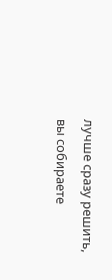лучше сразу решить, вы собираете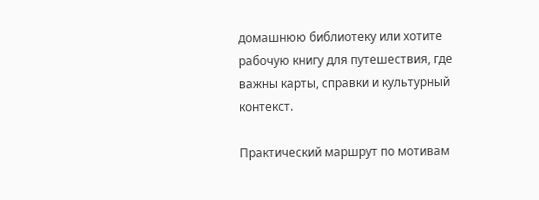домашнюю библиотеку или хотите рабочую книгу для путешествия, где важны карты, справки и культурный контекст.

Практический маршрут по мотивам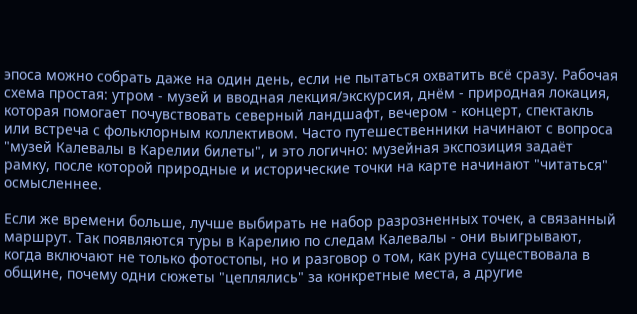эпоса можно собрать даже на один день, если не пытаться охватить всё сразу. Рабочая схема простая: утром - музей и вводная лекция/экскурсия, днём - природная локация, которая помогает почувствовать северный ландшафт, вечером - концерт, спектакль или встреча с фольклорным коллективом. Часто путешественники начинают с вопроса "музей Калевалы в Карелии билеты", и это логично: музейная экспозиция задаёт рамку, после которой природные и исторические точки на карте начинают "читаться" осмысленнее.

Если же времени больше, лучше выбирать не набор разрозненных точек, а связанный маршрут. Так появляются туры в Карелию по следам Калевалы - они выигрывают, когда включают не только фотостопы, но и разговор о том, как руна существовала в общине, почему одни сюжеты "цеплялись" за конкретные места, а другие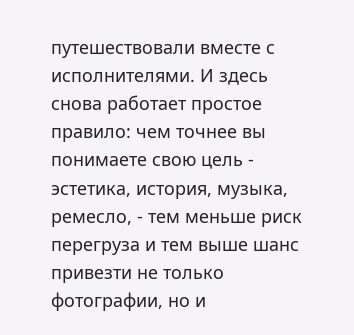путешествовали вместе с исполнителями. И здесь снова работает простое правило: чем точнее вы понимаете свою цель - эстетика, история, музыка, ремесло, - тем меньше риск перегруза и тем выше шанс привезти не только фотографии, но и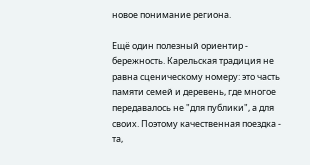новое понимание региона.

Ещё один полезный ориентир - бережность. Карельская традиция не равна сценическому номеру: это часть памяти семей и деревень, где многое передавалось не "для публики", а для своих. Поэтому качественная поездка - та,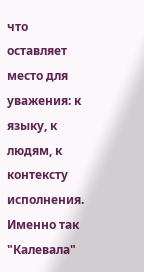что оставляет место для уважения: к языку, к людям, к контексту исполнения. Именно так "Калевала"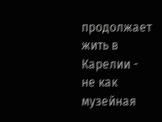продолжает жить в Карелии - не как музейная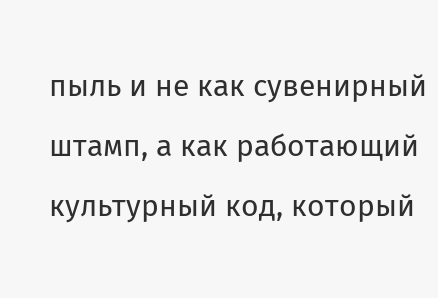пыль и не как сувенирный штамп, а как работающий культурный код, который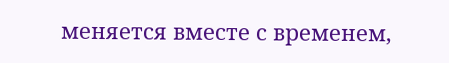меняется вместе с временем,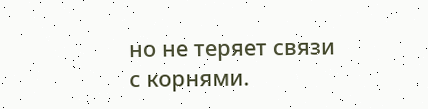но не теряет связи с корнями.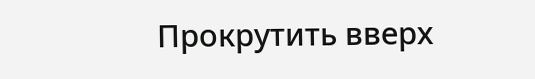Прокрутить вверх